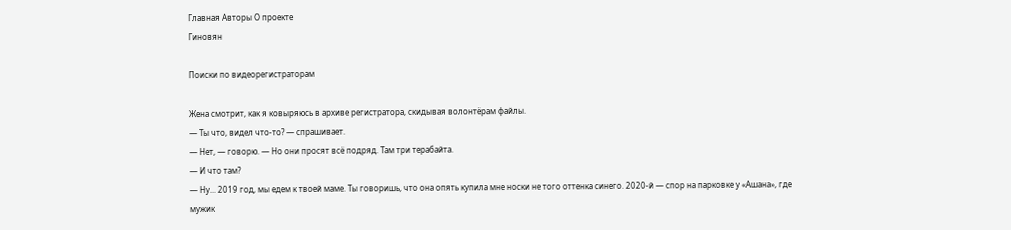Главная Авторы О проекте
Гиновян

Поиски по видеорегистраторам

Жена смотрит, как я ковыряюсь в архиве регистратора, скидывая волонтёрам файлы.
— Ты что, видел что-то? — спрашивает.
— Нет, — говорю. — Но они просят всё подряд. Там три терабайта.
— И что там?
— Ну... 2019 год, мы едем к твоей маме. Ты говоришь, что она опять купила мне носки не того оттенка синего. 2020-й — спор на парковке у «Ашана», где мужик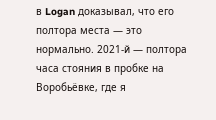в Logan доказывал, что его полтора места — это нормально. 2021-й — полтора часа стояния в пробке на Воробьёвке, где я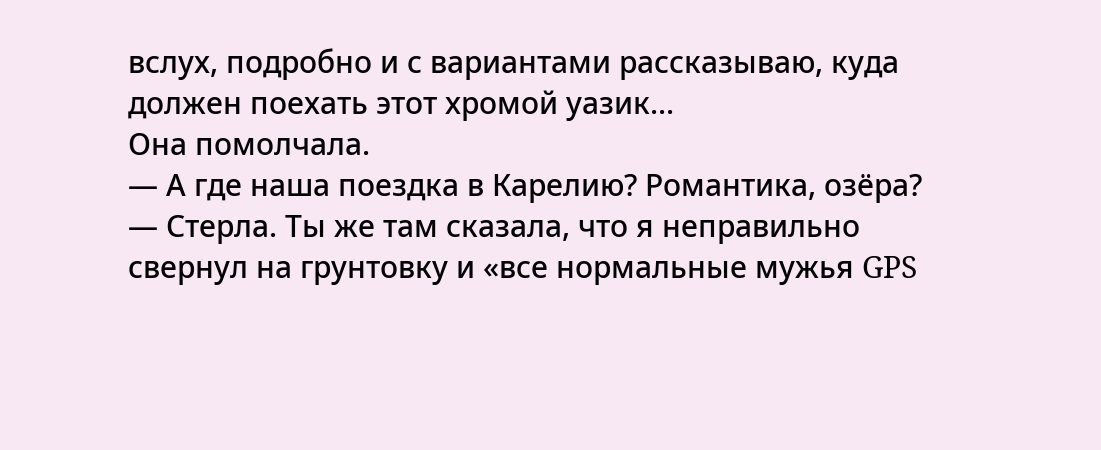вслух, подробно и с вариантами рассказываю, куда должен поехать этот хромой уазик...
Она помолчала.
— А где наша поездка в Карелию? Романтика, озёра?
— Стерла. Ты же там сказала, что я неправильно свернул на грунтовку и «все нормальные мужья GPS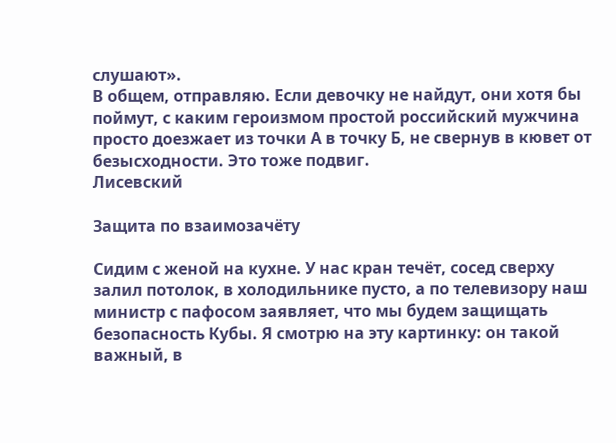слушают».
В общем, отправляю. Если девочку не найдут, они хотя бы поймут, с каким героизмом простой российский мужчина просто доезжает из точки А в точку Б, не свернув в кювет от безысходности. Это тоже подвиг.
Лисевский

Защита по взаимозачёту

Сидим с женой на кухне. У нас кран течёт, сосед сверху залил потолок, в холодильнике пусто, а по телевизору наш министр с пафосом заявляет, что мы будем защищать безопасность Кубы. Я смотрю на эту картинку: он такой важный, в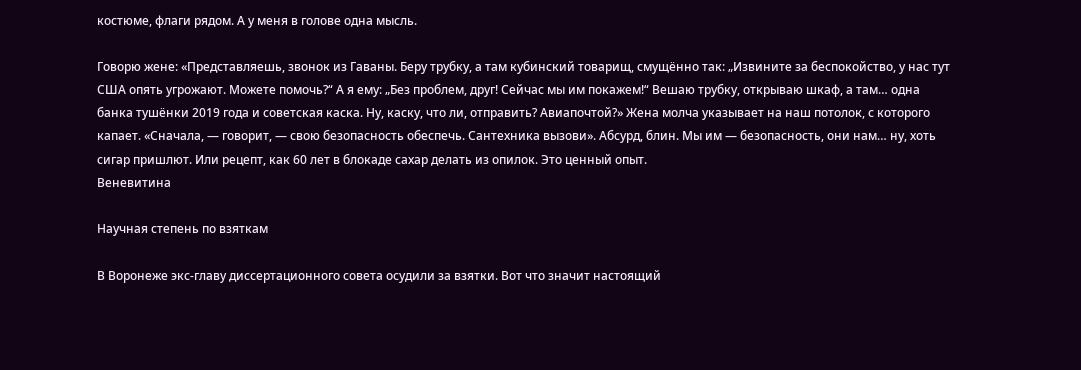костюме, флаги рядом. А у меня в голове одна мысль.

Говорю жене: «Представляешь, звонок из Гаваны. Беру трубку, а там кубинский товарищ, смущённо так: „Извините за беспокойство, у нас тут США опять угрожают. Можете помочь?“ А я ему: „Без проблем, друг! Сейчас мы им покажем!“ Вешаю трубку, открываю шкаф, а там… одна банка тушёнки 2019 года и советская каска. Ну, каску, что ли, отправить? Авиапочтой?» Жена молча указывает на наш потолок, с которого капает. «Сначала, — говорит, — свою безопасность обеспечь. Сантехника вызови». Абсурд, блин. Мы им — безопасность, они нам… ну, хоть сигар пришлют. Или рецепт, как 60 лет в блокаде сахар делать из опилок. Это ценный опыт.
Веневитина

Научная степень по взяткам

В Воронеже экс-главу диссертационного совета осудили за взятки. Вот что значит настоящий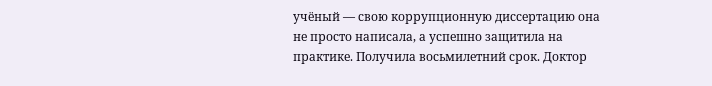учёный — свою коррупционную диссертацию она не просто написала, а успешно защитила на практике. Получила восьмилетний срок. Доктор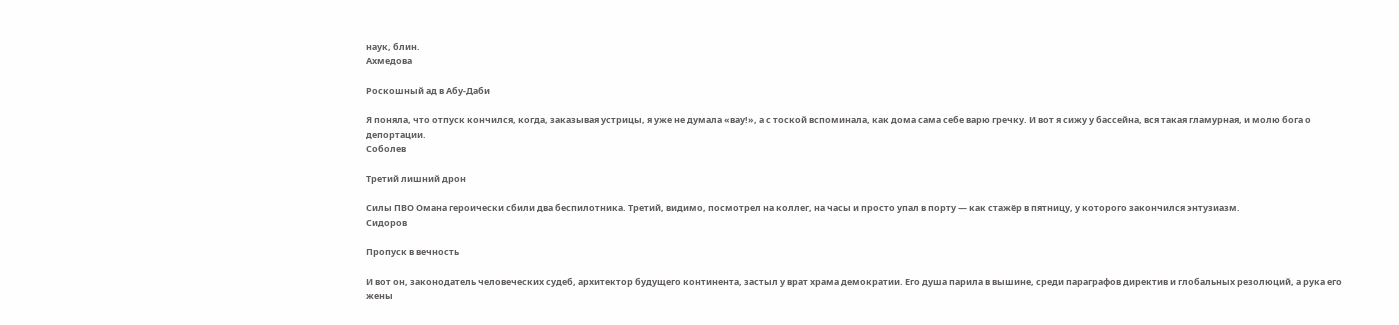наук, блин.
Ахмедова

Роскошный ад в Абу-Даби

Я поняла, что отпуск кончился, когда, заказывая устрицы, я уже не думала «вау!», а с тоской вспоминала, как дома сама себе варю гречку. И вот я сижу у бассейна, вся такая гламурная, и молю бога о депортации.
Соболев

Третий лишний дрон

Силы ПВО Омана героически сбили два беспилотника. Третий, видимо, посмотрел на коллег, на часы и просто упал в порту — как стажёр в пятницу, у которого закончился энтузиазм.
Сидоров

Пропуск в вечность

И вот он, законодатель человеческих судеб, архитектор будущего континента, застыл у врат храма демократии. Его душа парила в вышине, среди параграфов директив и глобальных резолюций, а рука его жены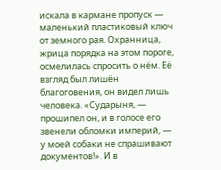искала в кармане пропуск — маленький пластиковый ключ от земного рая. Охранница, жрица порядка на этом пороге, осмелилась спросить о нём. Её взгляд был лишён благоговения, он видел лишь человека. «Сударыня, — прошипел он, и в голосе его звенели обломки империй, — у моей собаки не спрашивают документов!». И в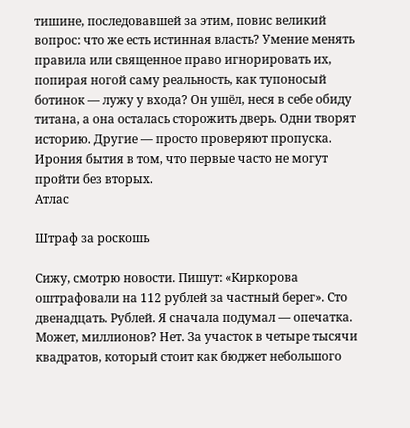тишине, последовавшей за этим, повис великий вопрос: что же есть истинная власть? Умение менять правила или священное право игнорировать их, попирая ногой саму реальность, как тупоносый ботинок — лужу у входа? Он ушёл, неся в себе обиду титана, а она осталась сторожить дверь. Одни творят историю. Другие — просто проверяют пропуска. Ирония бытия в том, что первые часто не могут пройти без вторых.
Атлас

Штраф за роскошь

Сижу, смотрю новости. Пишут: «Киркорова оштрафовали на 112 рублей за частный берег». Сто двенадцать. Рублей. Я сначала подумал — опечатка. Может, миллионов? Нет. За участок в четыре тысячи квадратов, который стоит как бюджет небольшого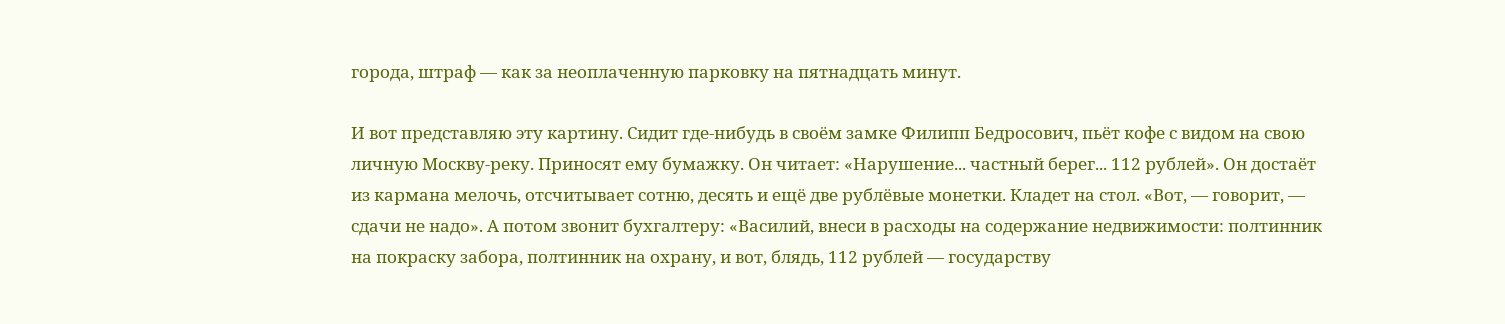города, штраф — как за неоплаченную парковку на пятнадцать минут.

И вот представляю эту картину. Сидит где-нибудь в своём замке Филипп Бедросович, пьёт кофе с видом на свою личную Москву-реку. Приносят ему бумажку. Он читает: «Нарушение... частный берег... 112 рублей». Он достаёт из кармана мелочь, отсчитывает сотню, десять и ещё две рублёвые монетки. Кладет на стол. «Вот, — говорит, — сдачи не надо». А потом звонит бухгалтеру: «Василий, внеси в расходы на содержание недвижимости: полтинник на покраску забора, полтинник на охрану, и вот, блядь, 112 рублей — государству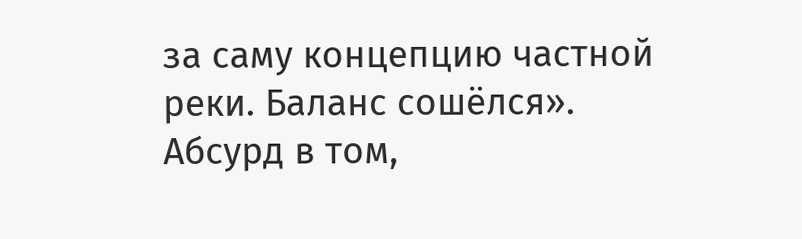за саму концепцию частной реки. Баланс сошёлся». Абсурд в том,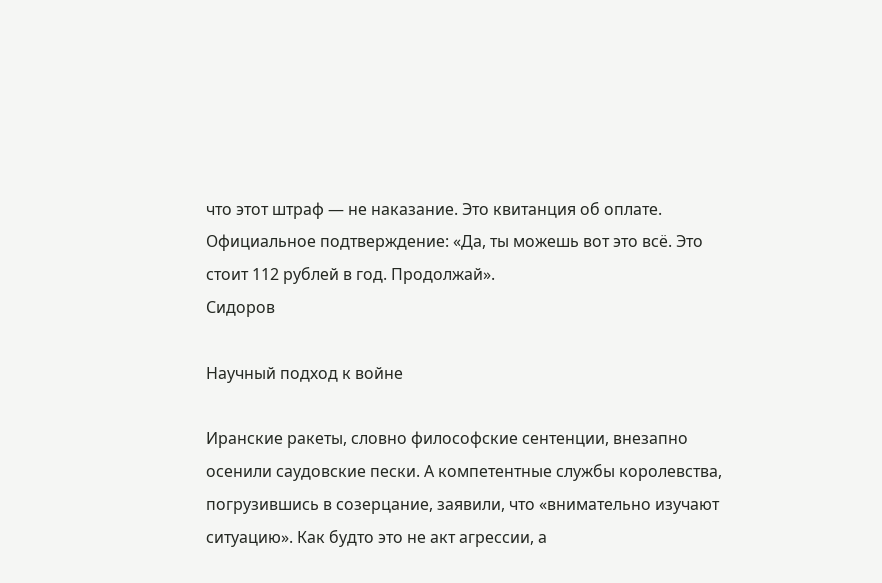что этот штраф — не наказание. Это квитанция об оплате. Официальное подтверждение: «Да, ты можешь вот это всё. Это стоит 112 рублей в год. Продолжай».
Сидоров

Научный подход к войне

Иранские ракеты, словно философские сентенции, внезапно осенили саудовские пески. А компетентные службы королевства, погрузившись в созерцание, заявили, что «внимательно изучают ситуацию». Как будто это не акт агрессии, а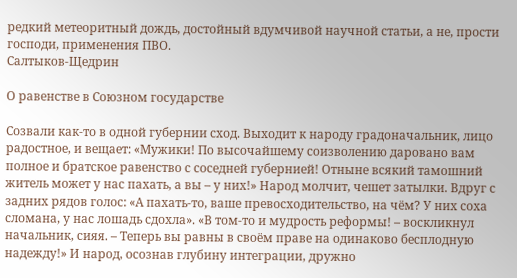редкий метеоритный дождь, достойный вдумчивой научной статьи, а не, прости господи, применения ПВО.
Салтыков-Щедрин

О равенстве в Союзном государстве

Созвали как-то в одной губернии сход. Выходит к народу градоначальник, лицо радостное, и вещает: «Мужики! По высочайшему соизволению даровано вам полное и братское равенство с соседней губернией! Отныне всякий тамошний житель может у нас пахать, а вы – у них!» Народ молчит, чешет затылки. Вдруг с задних рядов голос: «А пахать-то, ваше превосходительство, на чём? У них соха сломана, у нас лошадь сдохла». «В том-то и мудрость реформы! – воскликнул начальник, сияя. – Теперь вы равны в своём праве на одинаково бесплодную надежду!» И народ, осознав глубину интеграции, дружно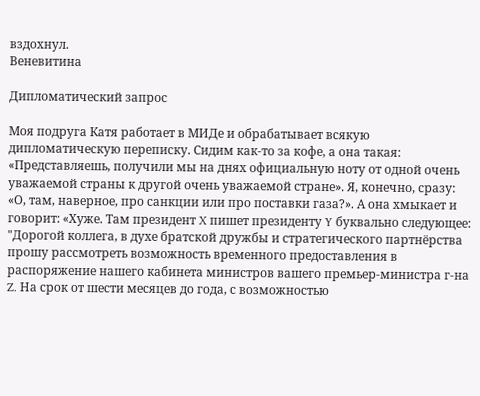вздохнул.
Веневитина

Дипломатический запрос

Моя подруга Катя работает в МИДе и обрабатывает всякую дипломатическую переписку. Сидим как-то за кофе, а она такая: «Представляешь, получили мы на днях официальную ноту от одной очень уважаемой страны к другой очень уважаемой стране». Я, конечно, сразу: «О, там, наверное, про санкции или про поставки газа?». А она хмыкает и говорит: «Хуже. Там президент X пишет президенту Y буквально следующее: "Дорогой коллега, в духе братской дружбы и стратегического партнёрства прошу рассмотреть возможность временного предоставления в распоряжение нашего кабинета министров вашего премьер-министра г-на Z. На срок от шести месяцев до года, с возможностью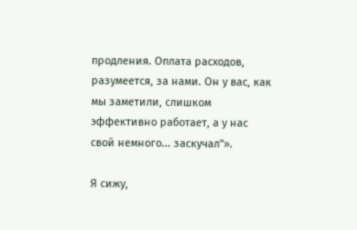продления. Оплата расходов, разумеется, за нами. Он у вас, как мы заметили, слишком эффективно работает, а у нас свой немного... заскучал"».

Я сижу,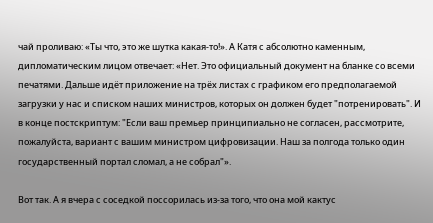чай проливаю: «Ты что, это же шутка какая-то!». А Катя с абсолютно каменным, дипломатическим лицом отвечает: «Нет. Это официальный документ на бланке со всеми печатями. Дальше идёт приложение на трёх листах с графиком его предполагаемой загрузки у нас и списком наших министров, которых он должен будет "потренировать". И в конце постскриптум: "Если ваш премьер принципиально не согласен, рассмотрите, пожалуйста, вариант с вашим министром цифровизации. Наш за полгода только один государственный портал сломал, а не собрал"».

Вот так. А я вчера с соседкой поссорилась из-за того, что она мой кактус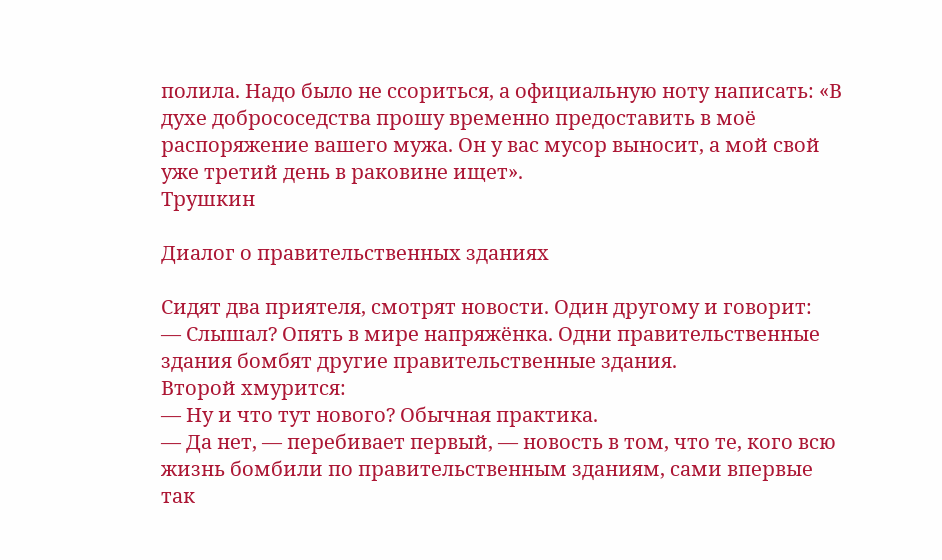полила. Надо было не ссориться, а официальную ноту написать: «В духе добрососедства прошу временно предоставить в моё распоряжение вашего мужа. Он у вас мусор выносит, а мой свой уже третий день в раковине ищет».
Трушкин

Диалог о правительственных зданиях

Сидят два приятеля, смотрят новости. Один другому и говорит:
— Слышал? Опять в мире напряжёнка. Одни правительственные здания бомбят другие правительственные здания.
Второй хмурится:
— Ну и что тут нового? Обычная практика.
— Да нет, — перебивает первый, — новость в том, что те, кого всю жизнь бомбили по правительственным зданиям, сами впервые так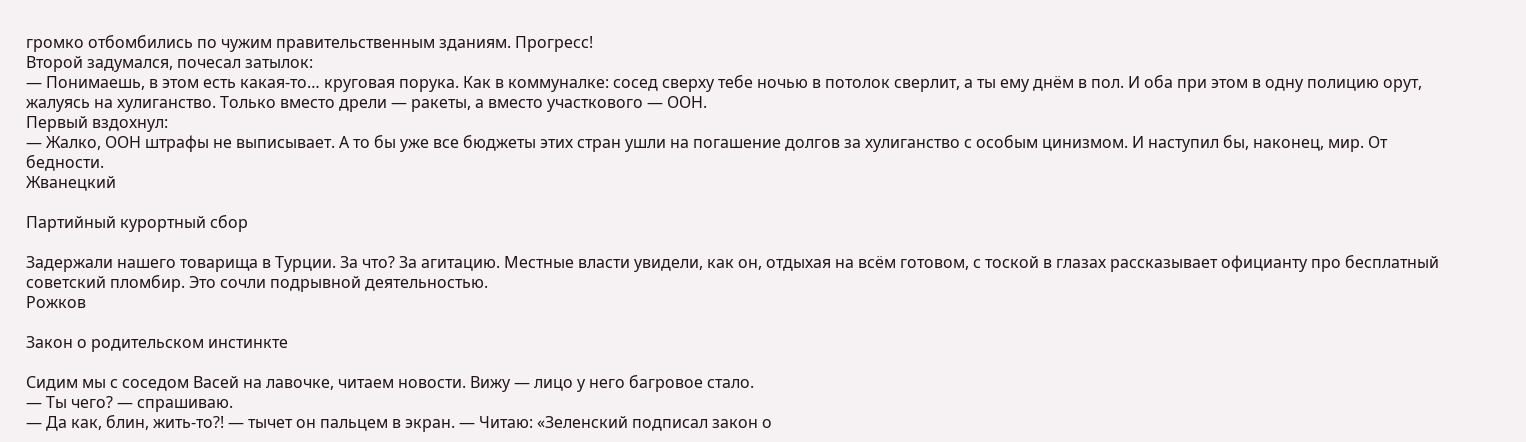громко отбомбились по чужим правительственным зданиям. Прогресс!
Второй задумался, почесал затылок:
— Понимаешь, в этом есть какая-то… круговая порука. Как в коммуналке: сосед сверху тебе ночью в потолок сверлит, а ты ему днём в пол. И оба при этом в одну полицию орут, жалуясь на хулиганство. Только вместо дрели — ракеты, а вместо участкового — ООН.
Первый вздохнул:
— Жалко, ООН штрафы не выписывает. А то бы уже все бюджеты этих стран ушли на погашение долгов за хулиганство с особым цинизмом. И наступил бы, наконец, мир. От бедности.
Жванецкий

Партийный курортный сбор

Задержали нашего товарища в Турции. За что? За агитацию. Местные власти увидели, как он, отдыхая на всём готовом, с тоской в глазах рассказывает официанту про бесплатный советский пломбир. Это сочли подрывной деятельностью.
Рожков

Закон о родительском инстинкте

Сидим мы с соседом Васей на лавочке, читаем новости. Вижу — лицо у него багровое стало.
— Ты чего? — спрашиваю.
— Да как, блин, жить-то?! — тычет он пальцем в экран. — Читаю: «Зеленский подписал закон о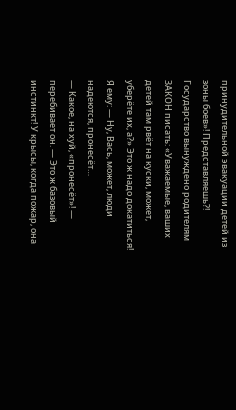принудительной эвакуации детей из зоны боев»! Представляешь?! Государство вынуждено родителям ЗАКОН писать: «Уважаемые, ваших детей там рвёт на куски, может, уберёте их, а?» Это ж надо докатиться!
Я ему: — Ну, Вась, может, люди надеются, пронесёт…
— Какое, на хуй, «пронесёт»! — перебивает он. — Это ж базовый инстинкт! У крысы, когда пожар, она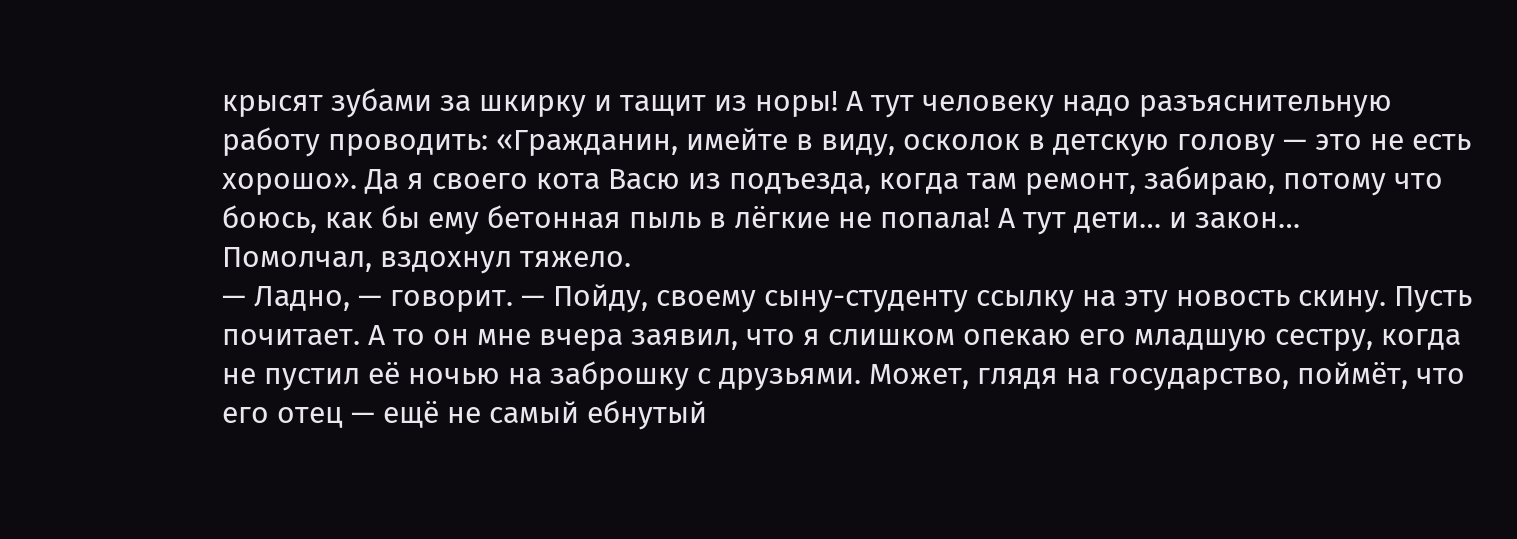крысят зубами за шкирку и тащит из норы! А тут человеку надо разъяснительную работу проводить: «Гражданин, имейте в виду, осколок в детскую голову — это не есть хорошо». Да я своего кота Васю из подъезда, когда там ремонт, забираю, потому что боюсь, как бы ему бетонная пыль в лёгкие не попала! А тут дети… и закон…
Помолчал, вздохнул тяжело.
— Ладно, — говорит. — Пойду, своему сыну-студенту ссылку на эту новость скину. Пусть почитает. А то он мне вчера заявил, что я слишком опекаю его младшую сестру, когда не пустил её ночью на заброшку с друзьями. Может, глядя на государство, поймёт, что его отец — ещё не самый ебнутый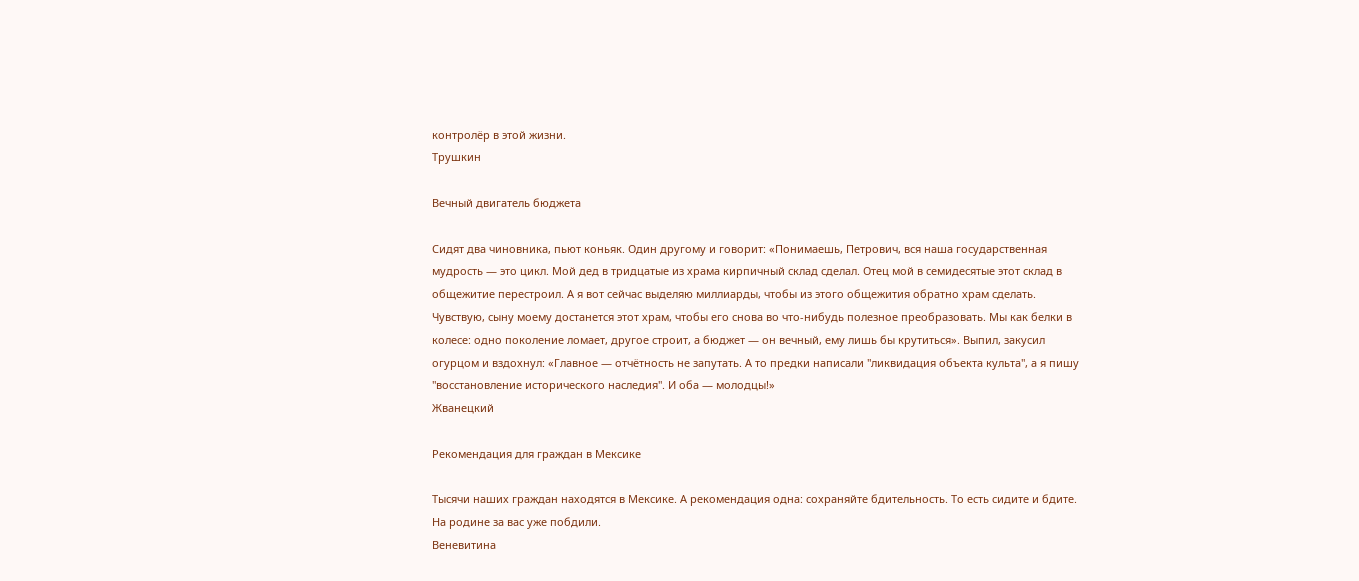контролёр в этой жизни.
Трушкин

Вечный двигатель бюджета

Сидят два чиновника, пьют коньяк. Один другому и говорит: «Понимаешь, Петрович, вся наша государственная мудрость — это цикл. Мой дед в тридцатые из храма кирпичный склад сделал. Отец мой в семидесятые этот склад в общежитие перестроил. А я вот сейчас выделяю миллиарды, чтобы из этого общежития обратно храм сделать. Чувствую, сыну моему достанется этот храм, чтобы его снова во что-нибудь полезное преобразовать. Мы как белки в колесе: одно поколение ломает, другое строит, а бюджет — он вечный, ему лишь бы крутиться». Выпил, закусил огурцом и вздохнул: «Главное — отчётность не запутать. А то предки написали "ликвидация объекта культа", а я пишу "восстановление исторического наследия". И оба — молодцы!»
Жванецкий

Рекомендация для граждан в Мексике

Тысячи наших граждан находятся в Мексике. А рекомендация одна: сохраняйте бдительность. То есть сидите и бдите. На родине за вас уже побдили.
Веневитина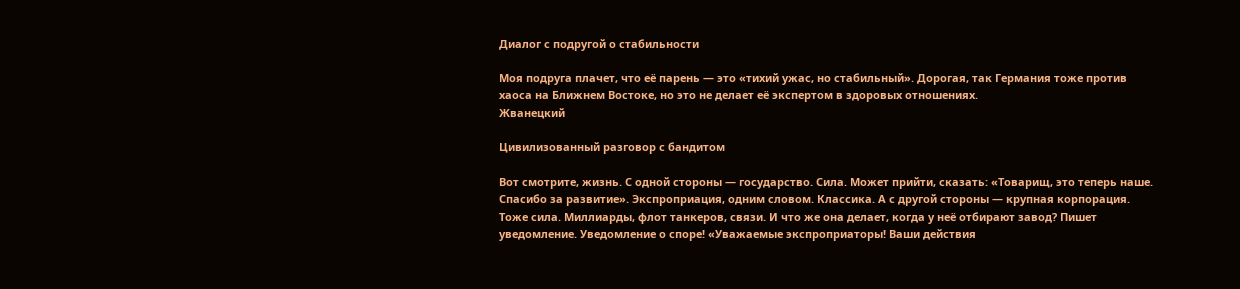Диалог с подругой о стабильности

Моя подруга плачет, что её парень — это «тихий ужас, но стабильный». Дорогая, так Германия тоже против хаоса на Ближнем Востоке, но это не делает её экспертом в здоровых отношениях.
Жванецкий

Цивилизованный разговор с бандитом

Вот смотрите, жизнь. С одной стороны — государство. Сила. Может прийти, сказать: «Товарищ, это теперь наше. Спасибо за развитие». Экспроприация, одним словом. Классика. А с другой стороны — крупная корпорация. Тоже сила. Миллиарды, флот танкеров, связи. И что же она делает, когда у неё отбирают завод? Пишет уведомление. Уведомление о споре! «Уважаемые экспроприаторы! Ваши действия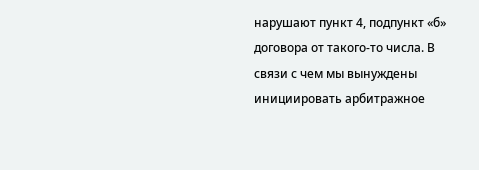нарушают пункт 4, подпункт «б» договора от такого-то числа. В связи с чем мы вынуждены инициировать арбитражное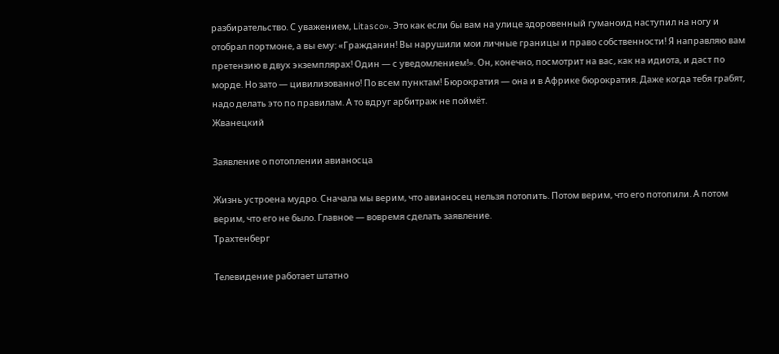разбирательство. С уважением, Litasco». Это как если бы вам на улице здоровенный гуманоид наступил на ногу и отобрал портмоне, а вы ему: «Гражданин! Вы нарушили мои личные границы и право собственности! Я направляю вам претензию в двух экземплярах! Один — с уведомлением!». Он, конечно, посмотрит на вас, как на идиота, и даст по морде. Но зато — цивилизованно! По всем пунктам! Бюрократия — она и в Африке бюрократия. Даже когда тебя грабят, надо делать это по правилам. А то вдруг арбитраж не поймёт.
Жванецкий

Заявление о потоплении авианосца

Жизнь устроена мудро. Сначала мы верим, что авианосец нельзя потопить. Потом верим, что его потопили. А потом верим, что его не было. Главное — вовремя сделать заявление.
Трахтенберг

Телевидение работает штатно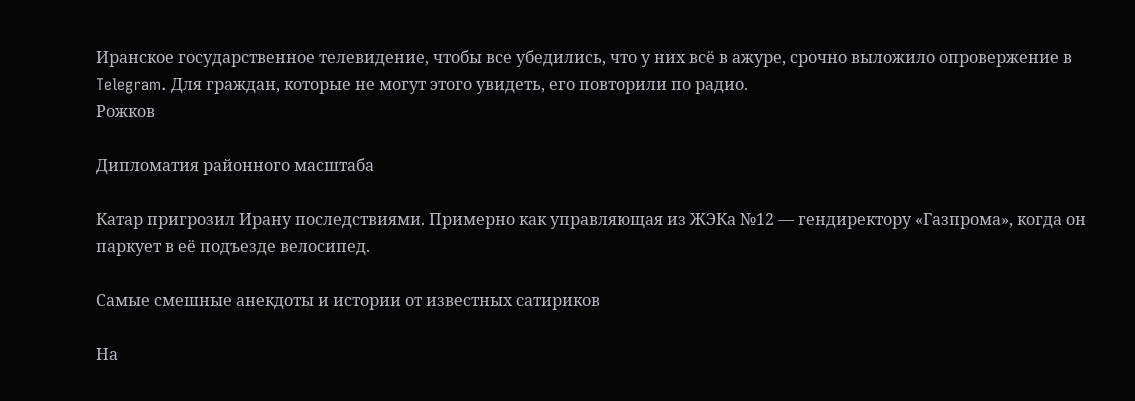Иранское государственное телевидение, чтобы все убедились, что у них всё в ажуре, срочно выложило опровержение в Telegram. Для граждан, которые не могут этого увидеть, его повторили по радио.
Рожков

Дипломатия районного масштаба

Катар пригрозил Ирану последствиями. Примерно как управляющая из ЖЭКа №12 — гендиректору «Газпрома», когда он паркует в её подъезде велосипед.

Самые смешные анекдоты и истории от известных сатириков

На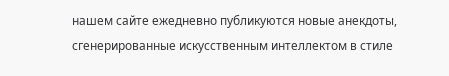нашем сайте ежедневно публикуются новые анекдоты, сгенерированные искусственным интеллектом в стиле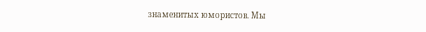знаменитых юмористов. Мы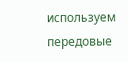используем передовые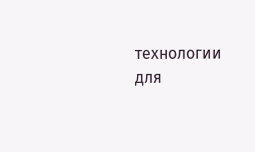технологии для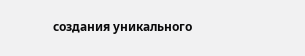создания уникального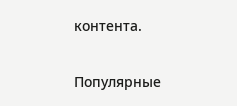контента.

Популярные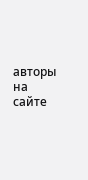авторы на сайте